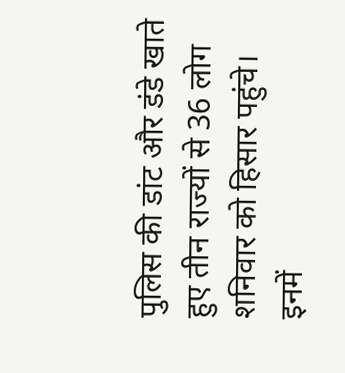पुलिस की डांट और डंडे खाते हुए तीन राज्यों से 36 लोग शनिवार को हिसार पहुंचे। इनमें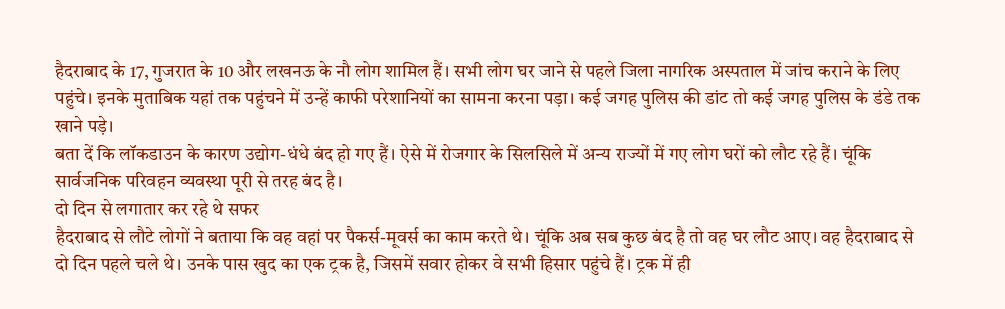हैदराबाद के 17, गुजरात के 10 और लखनऊ के नौ लोग शामिल हैं। सभी लोग घर जाने से पहले जिला नागरिक अस्पताल में जांच कराने के लिए पहुंचे। इनके मुताबिक यहां तक पहुंचने में उन्हें काफी परेशानियों का सामना करना पड़ा। कई जगह पुलिस की डांट तो कई जगह पुलिस के डंडे तक खाने पड़े।
बता दें कि लॉकडाउन के कारण उद्योग-धंधे बंद हो गए हैं। ऐसे में रोजगार के सिलसिले में अन्य राज्यों में गए लोग घरों को लौट रहे हैं। चूंकि सार्वजनिक परिवहन व्यवस्था पूरी से तरह बंद है।
दो दिन से लगातार कर रहे थे सफर
हैदराबाद से लौटे लोगों ने बताया कि वह वहां पर पैकर्स-मूवर्स का काम करते थे। चूंकि अब सब कुछ बंद है तो वह घर लौट आए। वह हैदराबाद से दो दिन पहले चले थे। उनके पास खुद का एक ट्रक है, जिसमें सवार होकर वे सभी हिसार पहुंचे हैं। ट्रक में ही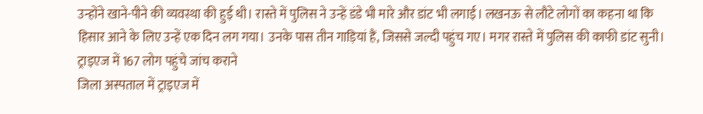उन्होंने खाने-पीने की व्यवस्था की हुई थी। रास्ते में पुलिस ने उन्हें डंडे भी मारे और डांट भी लगाई। लखनऊ से लौटे लोगों का कहना था कि हिसार आने के लिए उन्हें एक दिन लग गया। उनके पास तीन गाड़ियां हैं, जिससे जल्दी पहुंच गए। मगर रास्ते में पुलिस की काफी डांट सुनी।
ट्राइएज में 167 लोग पहुंचे जांच कराने
जिला अस्पताल में ट्राइएज में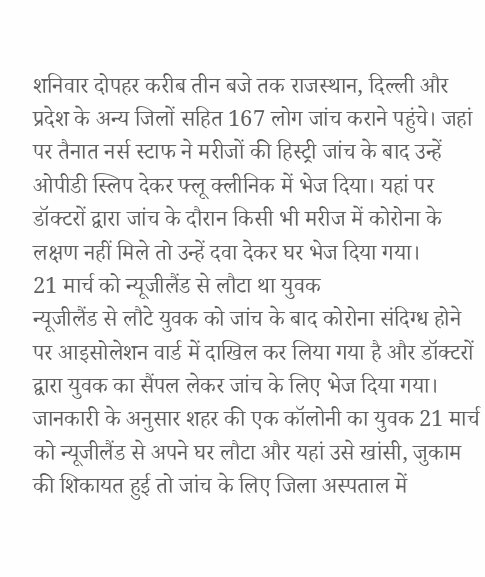शनिवार दोपहर करीब तीन बजे तक राजस्थान, दिल्ली और प्रदेश के अन्य जिलों सहित 167 लोग जांच कराने पहुंचे। जहां पर तैनात नर्स स्टाफ ने मरीजों की हिस्ट्री जांच के बाद उन्हें ओपीडी स्लिप देकर फ्लू क्लीनिक में भेज दिया। यहां पर डॉक्टरों द्वारा जांच के दौरान किसी भी मरीज में कोरोना के लक्षण नहीं मिले तो उन्हें दवा देकर घर भेज दिया गया।
21 मार्च को न्यूजीलैंड से लौटा था युवक
न्यूजीलैंड से लौटे युवक को जांच के बाद कोरोना संदिग्ध होने पर आइसोलेशन वार्ड में दाखिल कर लिया गया है और डॉक्टरों द्वारा युवक का सैंपल लेकर जांच के लिए भेज दिया गया। जानकारी के अनुसार शहर की एक कॉलोनी का युवक 21 मार्च को न्यूजीलैंड से अपने घर लौटा और यहां उसे खांसी, जुकाम की शिकायत हुई तो जांच के लिए जिला अस्पताल में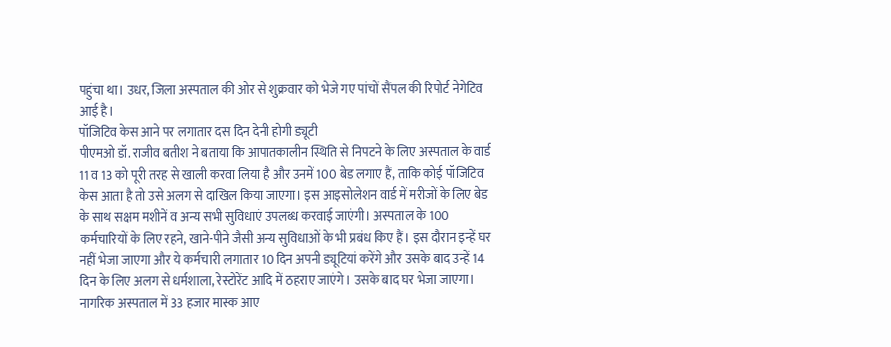पहुंचा था। उधर, जिला अस्पताल की ओर से शुक्रवार को भेजे गए पांचों सैंपल की रिपोर्ट नेगेटिव आई है।
पॉजिटिव केस आने पर लगातार दस दिन देनी होगी ड्यूटी
पीएमओ डॉ. राजीव बतीश ने बताया कि आपातकालीन स्थिति से निपटने के लिए अस्पताल के वार्ड 11 व 13 को पूरी तरह से खाली करवा लिया है और उनमें 100 बेड लगाए हैं, ताकि कोई पॉजिटिव केस आता है तो उसे अलग से दाखिल किया जाएगा। इस आइसोलेशन वार्ड में मरीजों के लिए बेड के साथ सक्षम मशीनें व अन्य सभी सुविधाएं उपलब्ध करवाई जाएंगी। अस्पताल के 100 कर्मचारियों के लिए रहने, खाने-पीने जैसी अन्य सुविधाओं के भी प्रबंध किए हैं। इस दौरान इन्हें घर नहीं भेजा जाएगा और ये कर्मचारी लगातार 10 दिन अपनी ड्यूटियां करेंगे और उसके बाद उन्हें 14 दिन के लिए अलग से धर्मशाला, रेस्टोरेंट आदि में ठहराए जाएंगे। उसके बाद घर भेजा जाएगा।
नागरिक अस्पताल में 33 हजार मास्क आए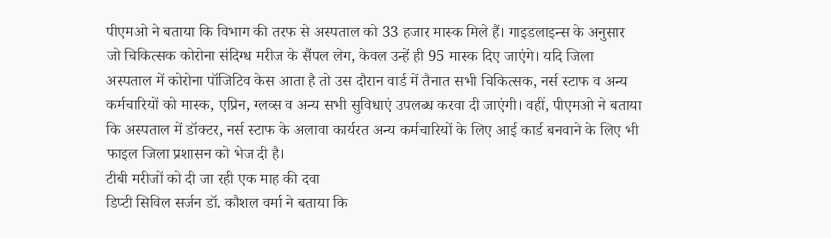पीएमओ ने बताया कि विभाग की तरफ से अस्पताल को 33 हजार मास्क मिले हैं। गाइडलाइन्स के अनुसार जो चिकित्सक कोरोना संदिग्ध मरीज के सैंपल लेग, केवल उन्हें ही 95 मास्क दिए जाएंगे। यदि जिला अस्पताल में कोरोना पॉजिटिव केस आता है तो उस दौरान वार्ड में तैनात सभी चिकित्सक, नर्स स्टाफ व अन्य कर्मचारियों को मास्क, एप्रिन, ग्लव्स व अन्य सभी सुविधाएं उपलब्ध करवा दी जाएंगी। वहीं, पीएमओ ने बताया कि अस्पताल में डॉक्टर, नर्स स्टाफ के अलावा कार्यरत अन्य कर्मचारियों के लिए आई कार्ड बनवाने के लिए भी फाइल जिला प्रशासन को भेज दी है।
टीबी मरीजों को दी जा रही एक माह की दवा
डिप्टी सिविल सर्जन डॉ. कौशल वर्मा ने बताया कि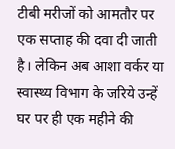टीबी मरीजों को आमतौर पर एक सप्ताह की दवा दी जाती है। लेकिन अब आशा वर्कर या स्वास्थ्य विभाग के जरिये उन्हें घर पर ही एक महीने की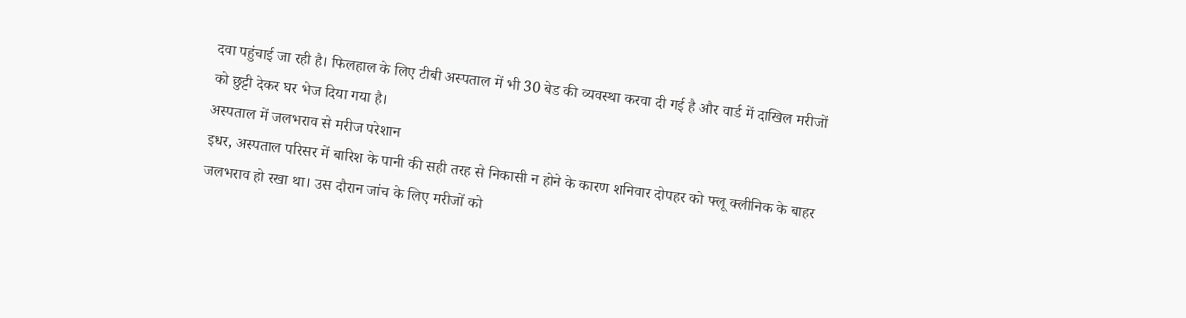दवा पहुंचाई जा रही है। फिलहाल के लिए टीबी अस्पताल में भी 30 बेड की व्यवस्था करवा दी गई है और वार्ड में दाखिल मरीजों को छुट्टी देकर घर भेज दिया गया है।
अस्पताल में जलभराव से मरीज परेशान
इधर, अस्पताल परिसर में बारिश के पानी की सही तरह से निकासी न होने के कारण शनिवार दोपहर को फ्लू क्लीनिक के बाहर जलभराव हो रखा था। उस दौरान जांच के लिए मरीजों को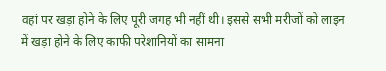वहां पर खड़ा होने के लिए पूरी जगह भी नहीं थी। इससे सभी मरीजों को लाइन में खड़ा होने के लिए काफी परेशानियों का सामना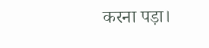करना पड़ा।